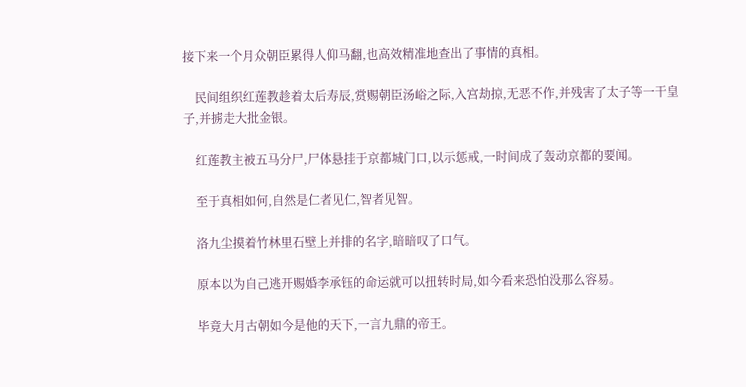接下来一个月众朝臣累得人仰马翻,也高效精准地查出了事情的真相。

    民间组织红莲教趁着太后寿辰,赏赐朝臣汤峪之际,入宫劫掠,无恶不作,并残害了太子等一干皇子,并掳走大批金银。

    红莲教主被五马分尸,尸体悬挂于京都城门口,以示惩戒,一时间成了轰动京都的要闻。

    至于真相如何,自然是仁者见仁,智者见智。

    洛九尘摸着竹林里石壁上并排的名字,暗暗叹了口气。

    原本以为自己逃开赐婚李承钰的命运就可以扭转时局,如今看来恐怕没那么容易。

    毕竟大月古朝如今是他的天下,一言九鼎的帝王。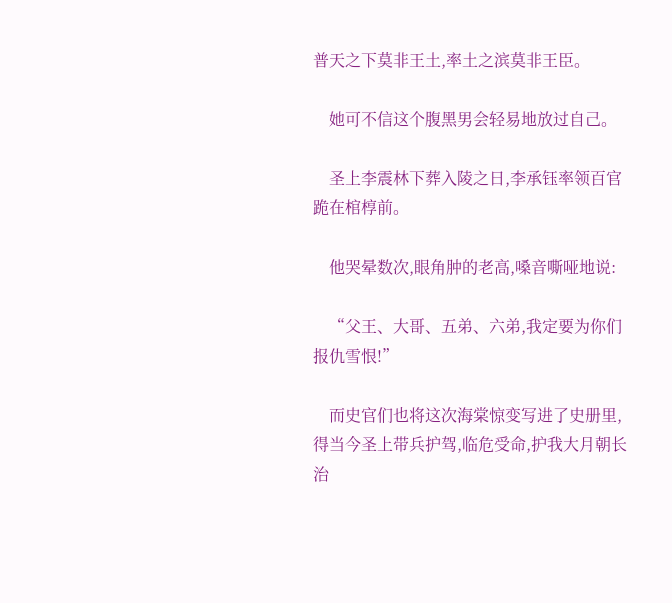普天之下莫非王土,率土之滨莫非王臣。

    她可不信这个腹黑男会轻易地放过自己。

    圣上李震林下葬入陵之日,李承钰率领百官跪在棺椁前。

    他哭晕数次,眼角肿的老高,嗓音嘶哑地说:

    “父王、大哥、五弟、六弟,我定要为你们报仇雪恨!”

    而史官们也将这次海棠惊变写进了史册里,得当今圣上带兵护驾,临危受命,护我大月朝长治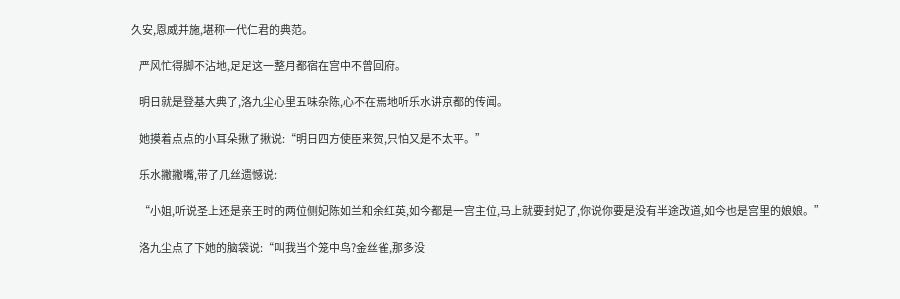久安,恩威并施,堪称一代仁君的典范。

    严风忙得脚不沾地,足足这一整月都宿在宫中不曾回府。

    明日就是登基大典了,洛九尘心里五味杂陈,心不在焉地听乐水讲京都的传闻。

    她摸着点点的小耳朵揪了揪说:“明日四方使臣来贺,只怕又是不太平。”

    乐水撇撇嘴,带了几丝遗憾说:

    “小姐,听说圣上还是亲王时的两位侧妃陈如兰和余红英,如今都是一宫主位,马上就要封妃了,你说你要是没有半途改道,如今也是宫里的娘娘。”

    洛九尘点了下她的脑袋说:“叫我当个笼中鸟?金丝雀,那多没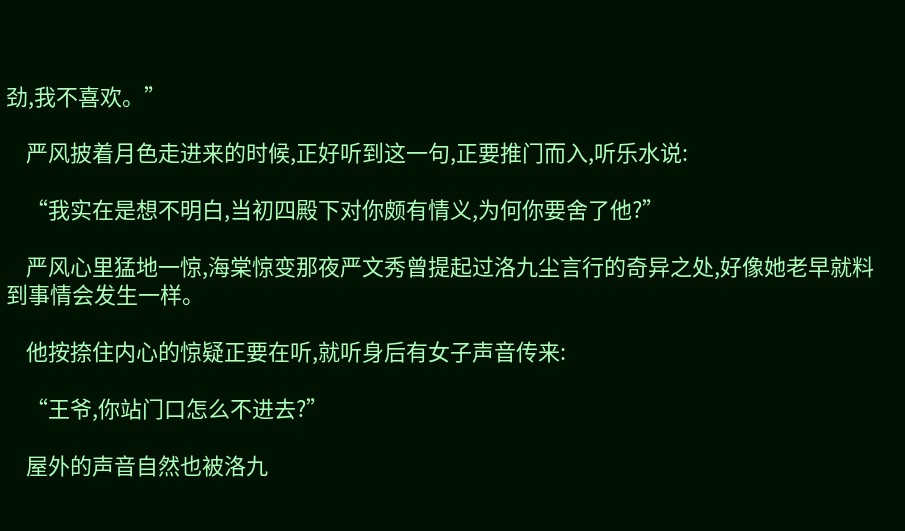劲,我不喜欢。”

    严风披着月色走进来的时候,正好听到这一句,正要推门而入,听乐水说:

    “我实在是想不明白,当初四殿下对你颇有情义,为何你要舍了他?”

    严风心里猛地一惊,海棠惊变那夜严文秀曾提起过洛九尘言行的奇异之处,好像她老早就料到事情会发生一样。

    他按捺住内心的惊疑正要在听,就听身后有女子声音传来:

    “王爷,你站门口怎么不进去?”

    屋外的声音自然也被洛九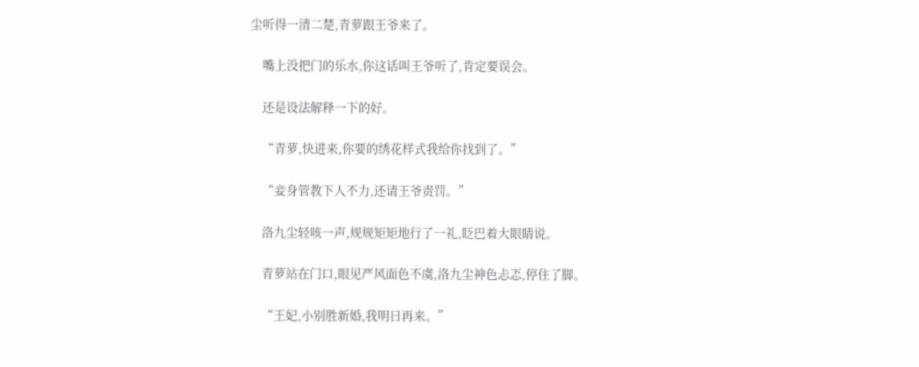尘听得一清二楚,青萝跟王爷来了。

    嘴上没把门的乐水,你这话叫王爷听了,肯定要误会。

    还是设法解释一下的好。

    “青萝,快进来,你要的绣花样式我给你找到了。”

    “妾身管教下人不力,还请王爷责罚。”

    洛九尘轻咳一声,规规矩矩地行了一礼,眨巴着大眼睛说。

    青萝站在门口,眼见严风面色不虞,洛九尘神色忐忑,停住了脚。

    “王妃,小别胜新婚,我明日再来。”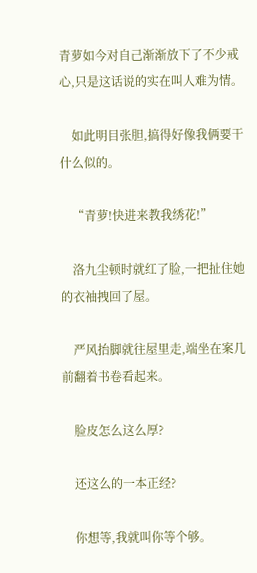青萝如今对自己渐渐放下了不少戒心,只是这话说的实在叫人难为情。

    如此明目张胆,搞得好像我俩要干什么似的。

    “青萝!快进来教我绣花!”

    洛九尘顿时就红了脸,一把扯住她的衣袖拽回了屋。

    严风抬脚就往屋里走,端坐在案几前翻着书卷看起来。

    脸皮怎么这么厚?

    还这么的一本正经?

    你想等,我就叫你等个够。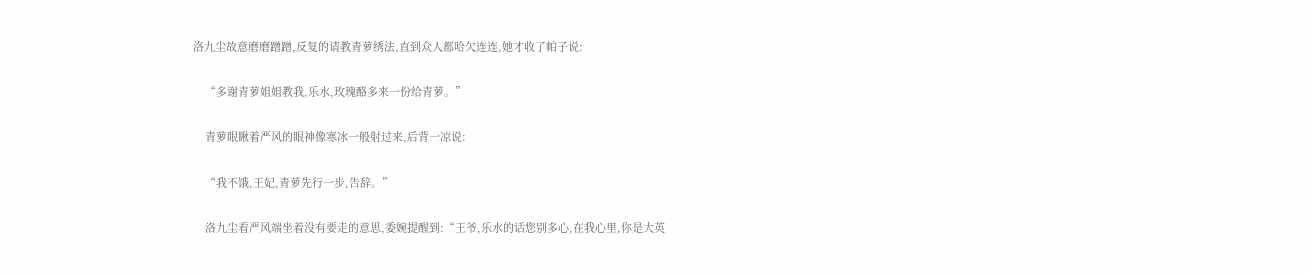洛九尘故意磨磨蹭蹭,反复的请教青萝绣法,直到众人都哈欠连连,她才收了帕子说:

    “多谢青萝姐姐教我,乐水,玫瑰酪多来一份给青萝。”

    青萝眼瞅着严风的眼神像寒冰一般射过来,后背一凉说:

    “我不饿,王妃,青萝先行一步,告辞。”

    洛九尘看严风端坐着没有要走的意思,委婉提醒到:“王爷,乐水的话您别多心,在我心里,你是大英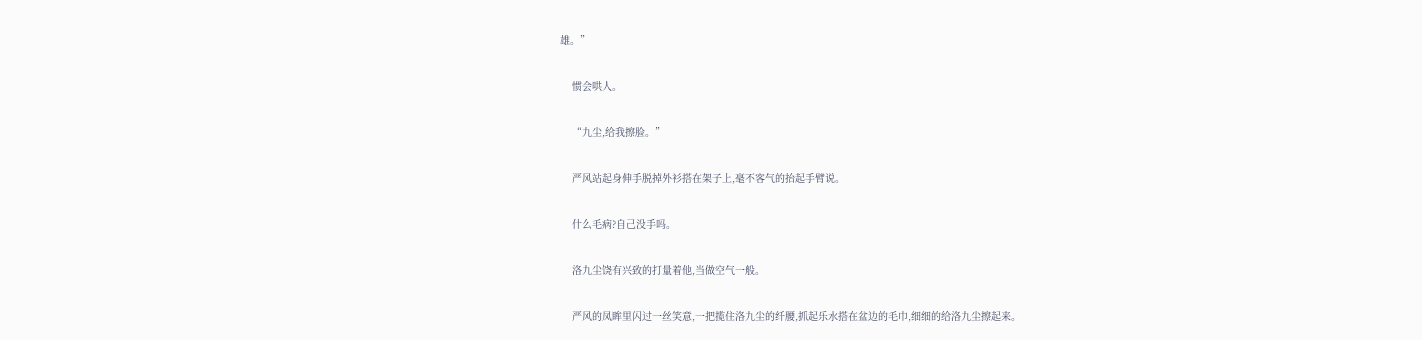雄。”

    惯会哄人。

    “九尘,给我擦脸。”

    严风站起身伸手脱掉外衫搭在架子上,毫不客气的抬起手臂说。

    什么毛病?自己没手吗。

    洛九尘饶有兴致的打量着他,当做空气一般。

    严风的凤眸里闪过一丝笑意,一把揽住洛九尘的纤腰,抓起乐水搭在盆边的毛巾,细细的给洛九尘擦起来。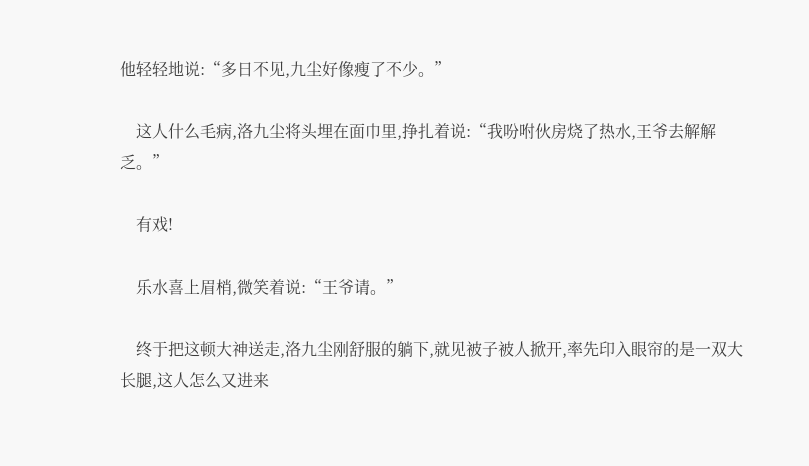他轻轻地说:“多日不见,九尘好像瘦了不少。”

    这人什么毛病,洛九尘将头埋在面巾里,挣扎着说:“我吩咐伙房烧了热水,王爷去解解乏。”

    有戏!

    乐水喜上眉梢,微笑着说:“王爷请。”

    终于把这顿大神送走,洛九尘刚舒服的躺下,就见被子被人掀开,率先印入眼帘的是一双大长腿,这人怎么又进来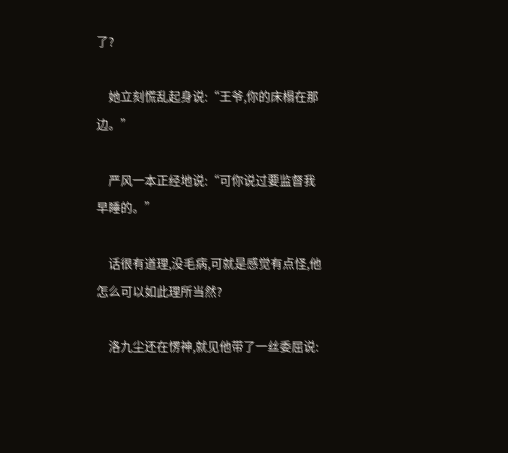了?

    她立刻慌乱起身说:“王爷,你的床榻在那边。”

    严风一本正经地说:“可你说过要监督我早睡的。”

    话很有道理,没毛病,可就是感觉有点怪,他怎么可以如此理所当然?

    洛九尘还在愣神,就见他带了一丝委屈说: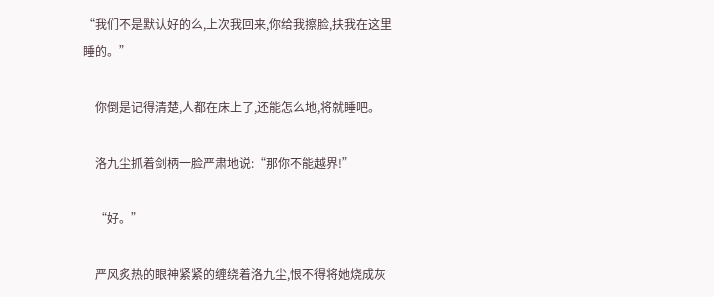“我们不是默认好的么,上次我回来,你给我擦脸,扶我在这里睡的。”

    你倒是记得清楚,人都在床上了,还能怎么地,将就睡吧。

    洛九尘抓着剑柄一脸严肃地说:“那你不能越界!”

    “好。”

    严风炙热的眼神紧紧的缠绕着洛九尘,恨不得将她烧成灰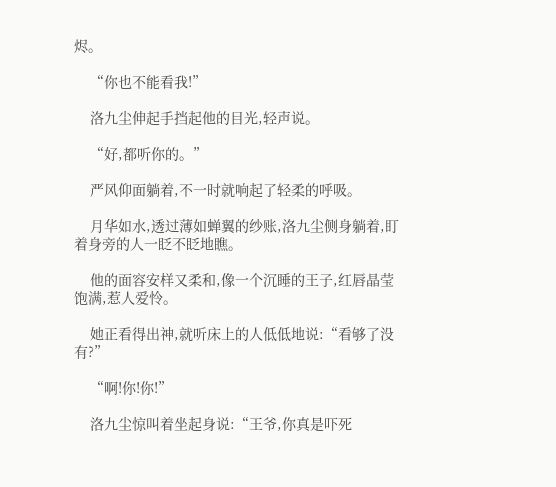烬。

    “你也不能看我!”

    洛九尘伸起手挡起他的目光,轻声说。

    “好,都听你的。”

    严风仰面躺着,不一时就响起了轻柔的呼吸。

    月华如水,透过薄如蝉翼的纱账,洛九尘侧身躺着,盯着身旁的人一眨不眨地瞧。

    他的面容安样又柔和,像一个沉睡的王子,红唇晶莹饱满,惹人爱怜。

    她正看得出神,就听床上的人低低地说:“看够了没有?”

    “啊!你!你!”

    洛九尘惊叫着坐起身说:“王爷,你真是吓死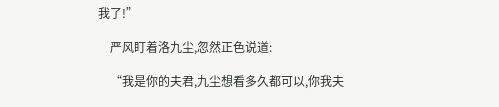我了!”

    严风盯着洛九尘,忽然正色说道:

    “我是你的夫君,九尘想看多久都可以,你我夫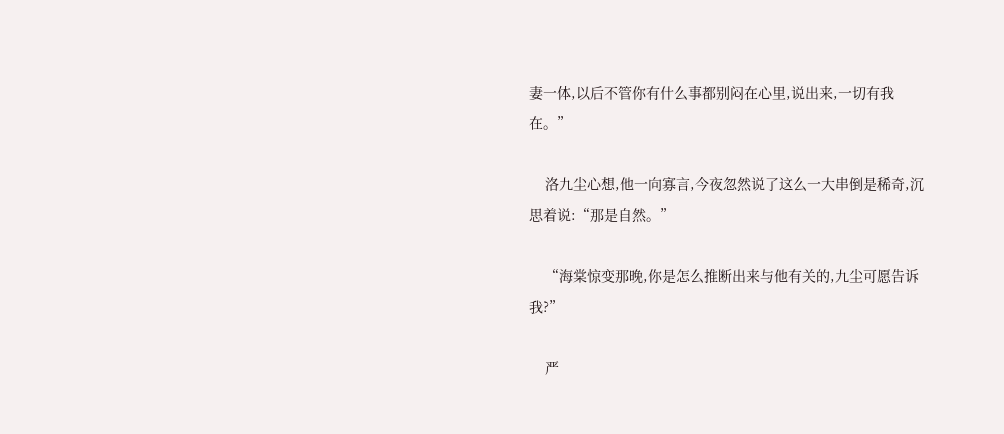妻一体,以后不管你有什么事都别闷在心里,说出来,一切有我在。”

    洛九尘心想,他一向寡言,今夜忽然说了这么一大串倒是稀奇,沉思着说:“那是自然。”

    “海棠惊变那晚,你是怎么推断出来与他有关的,九尘可愿告诉我?”

    严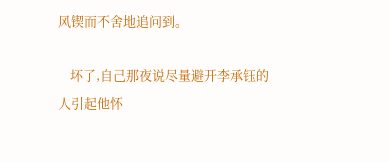风锲而不舍地追问到。

    坏了,自己那夜说尽量避开李承钰的人引起他怀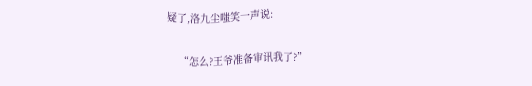疑了,洛九尘嗤笑一声说:

    “怎么?王爷准备审讯我了?”